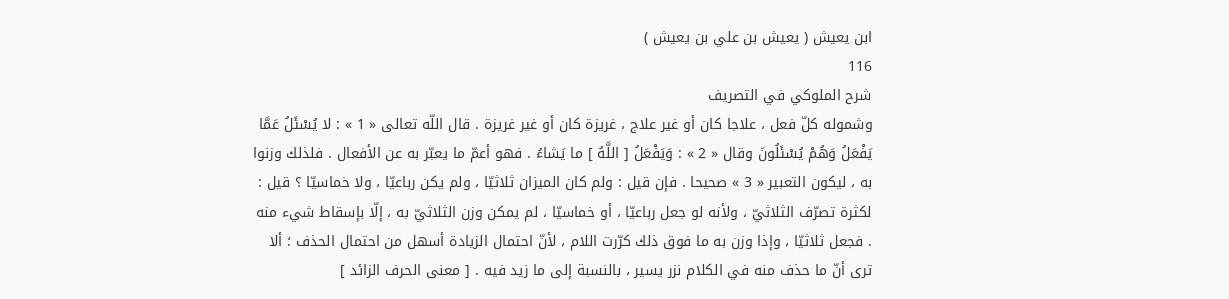ابن يعيش ( يعيش بن علي بن يعيش )
116
شرح الملوكي في التصريف
وشموله كلّ فعل ، علاجا كان أو غير علاج ، غريزة كان أو غير غريزة . قال اللّه تعالى « 1 » : لا يُسْئَلُ عَمَّا يَفْعَلُ وَهُمْ يُسْئَلُونَ وقال « 2 » : وَيَفْعَلُ [ اللَّهُ ] ما يَشاءُ . فهو أعمّ ما يعبّر به عن الأفعال . فلذلك وزنوا به ، ليكون التعبير « 3 » صحيحا . فإن قيل : ولم كان الميزان ثلاثيّا ، ولم يكن رباعيّا ، ولا خماسيّا ؟ قيل : لكثرة تصرّف الثلاثيّ ، ولأنه لو جعل رباعيّا ، أو خماسيّا ، لم يمكن وزن الثلاثيّ به ، إلّا بإسقاط شيء منه . فجعل ثلاثيّا ، وإذا وزن به ما فوق ذلك كرّرت اللام ، لأنّ احتمال الزيادة أسهل من احتمال الحذف ؛ ألا ترى أنّ ما حذف منه في الكلام نزر يسير ، بالنسبة إلى ما زيد فيه . [ معنى الحرف الزائد ]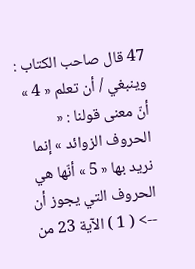47 قال صاحب الكتاب : وينبغي / أن تعلم « 4 » أنّ معنى قولنا : « الحروف الزوائد » إنما نريد بها « 5 » أنّها هي الحروف التي يجوز أن
--> ( 1 ) الآية 23 من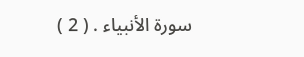سورة الأنبياء . ( 2 )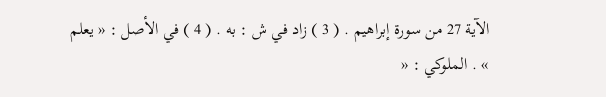الآية 27 من سورة إبراهيم . ( 3 ) زاد في ش : به . ( 4 ) في الأصل : « يعلم » . الملوكي : «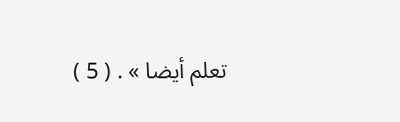تعلم أيضا » . ( 5 )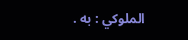الملوكي : به .